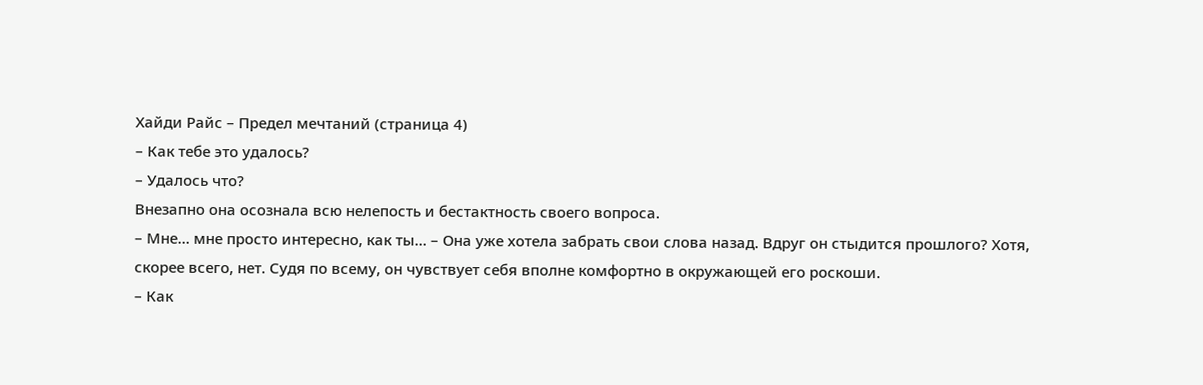Хайди Райс – Предел мечтаний (страница 4)
– Как тебе это удалось?
– Удалось что?
Внезапно она осознала всю нелепость и бестактность своего вопроса.
– Мне… мне просто интересно, как ты… – Она уже хотела забрать свои слова назад. Вдруг он стыдится прошлого? Хотя, скорее всего, нет. Судя по всему, он чувствует себя вполне комфортно в окружающей его роскоши.
– Как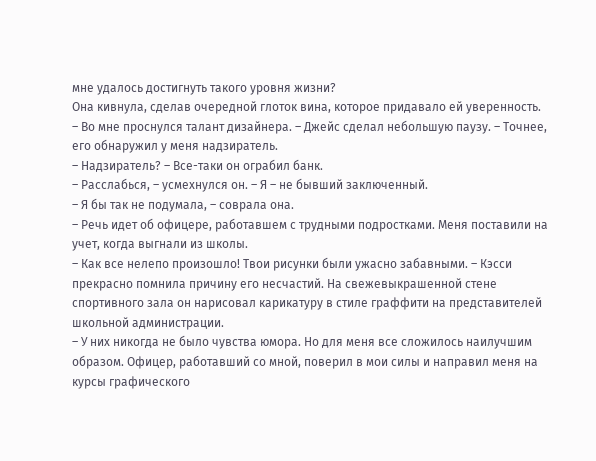мне удалось достигнуть такого уровня жизни?
Она кивнула, сделав очередной глоток вина, которое придавало ей уверенность.
– Во мне проснулся талант дизайнера. – Джейс сделал небольшую паузу. – Точнее, его обнаружил у меня надзиратель.
– Надзиратель? – Все-таки он ограбил банк.
– Расслабься, – усмехнулся он. – Я – не бывший заключенный.
– Я бы так не подумала, – соврала она.
– Речь идет об офицере, работавшем с трудными подростками. Меня поставили на учет, когда выгнали из школы.
– Как все нелепо произошло! Твои рисунки были ужасно забавными. – Кэсси прекрасно помнила причину его несчастий. На свежевыкрашенной стене спортивного зала он нарисовал карикатуру в стиле граффити на представителей школьной администрации.
– У них никогда не было чувства юмора. Но для меня все сложилось наилучшим образом. Офицер, работавший со мной, поверил в мои силы и направил меня на курсы графического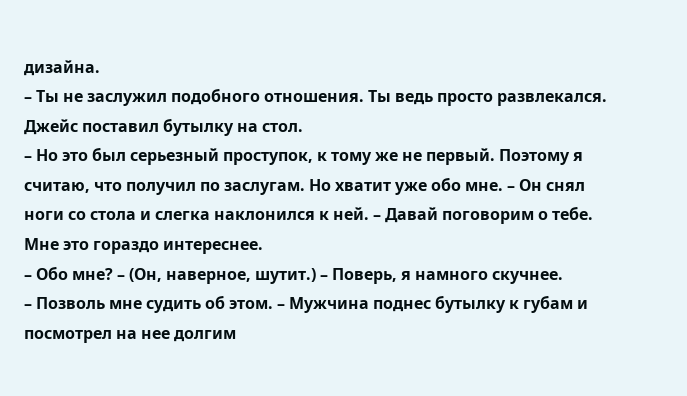дизайна.
– Ты не заслужил подобного отношения. Ты ведь просто развлекался.
Джейс поставил бутылку на стол.
– Но это был серьезный проступок, к тому же не первый. Поэтому я считаю, что получил по заслугам. Но хватит уже обо мне. – Он снял ноги со стола и слегка наклонился к ней. – Давай поговорим о тебе. Мне это гораздо интереснее.
– Обо мне? – (Он, наверное, шутит.) – Поверь, я намного скучнее.
– Позволь мне судить об этом. – Мужчина поднес бутылку к губам и посмотрел на нее долгим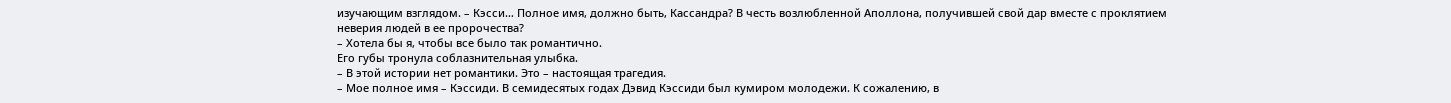изучающим взглядом. – Кэсси… Полное имя, должно быть, Кассандра? В честь возлюбленной Аполлона, получившей свой дар вместе с проклятием неверия людей в ее пророчества?
– Хотела бы я, чтобы все было так романтично.
Его губы тронула соблазнительная улыбка.
– В этой истории нет романтики. Это – настоящая трагедия.
– Мое полное имя – Кэссиди. В семидесятых годах Дэвид Кэссиди был кумиром молодежи. К сожалению, в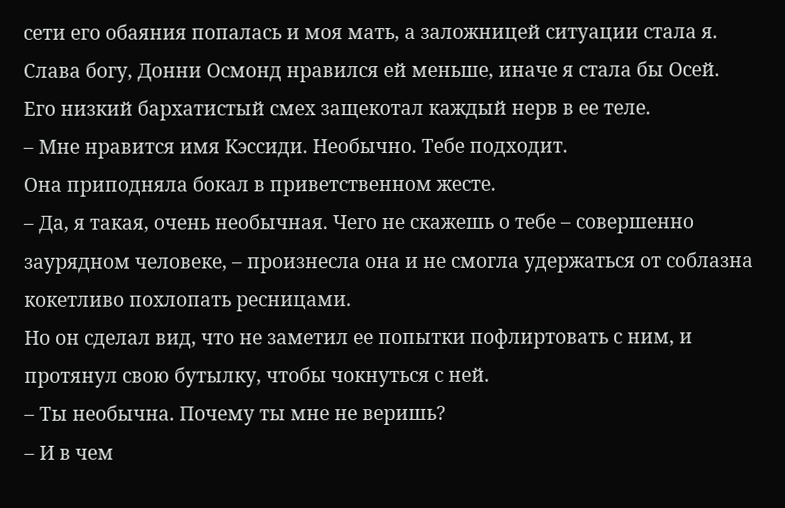сети его обаяния попалась и моя мать, а заложницей ситуации стала я. Слава богу, Донни Осмонд нравился ей меньше, иначе я стала бы Осей.
Его низкий бархатистый смех защекотал каждый нерв в ее теле.
– Мне нравится имя Кэссиди. Необычно. Тебе подходит.
Она приподняла бокал в приветственном жесте.
– Да, я такая, очень необычная. Чего не скажешь о тебе – совершенно заурядном человеке, – произнесла она и не смогла удержаться от соблазна кокетливо похлопать ресницами.
Но он сделал вид, что не заметил ее попытки пофлиртовать с ним, и протянул свою бутылку, чтобы чокнуться с ней.
– Ты необычна. Почему ты мне не веришь?
– И в чем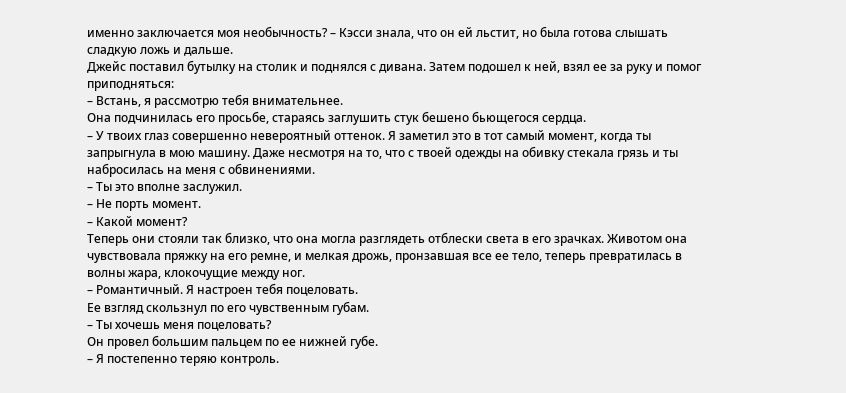именно заключается моя необычность? – Кэсси знала, что он ей льстит, но была готова слышать сладкую ложь и дальше.
Джейс поставил бутылку на столик и поднялся с дивана. Затем подошел к ней, взял ее за руку и помог приподняться:
– Встань, я рассмотрю тебя внимательнее.
Она подчинилась его просьбе, стараясь заглушить стук бешено бьющегося сердца.
– У твоих глаз совершенно невероятный оттенок. Я заметил это в тот самый момент, когда ты запрыгнула в мою машину. Даже несмотря на то, что с твоей одежды на обивку стекала грязь и ты набросилась на меня с обвинениями.
– Ты это вполне заслужил.
– Не порть момент.
– Какой момент?
Теперь они стояли так близко, что она могла разглядеть отблески света в его зрачках. Животом она чувствовала пряжку на его ремне, и мелкая дрожь, пронзавшая все ее тело, теперь превратилась в волны жара, клокочущие между ног.
– Романтичный. Я настроен тебя поцеловать.
Ее взгляд скользнул по его чувственным губам.
– Ты хочешь меня поцеловать?
Он провел большим пальцем по ее нижней губе.
– Я постепенно теряю контроль.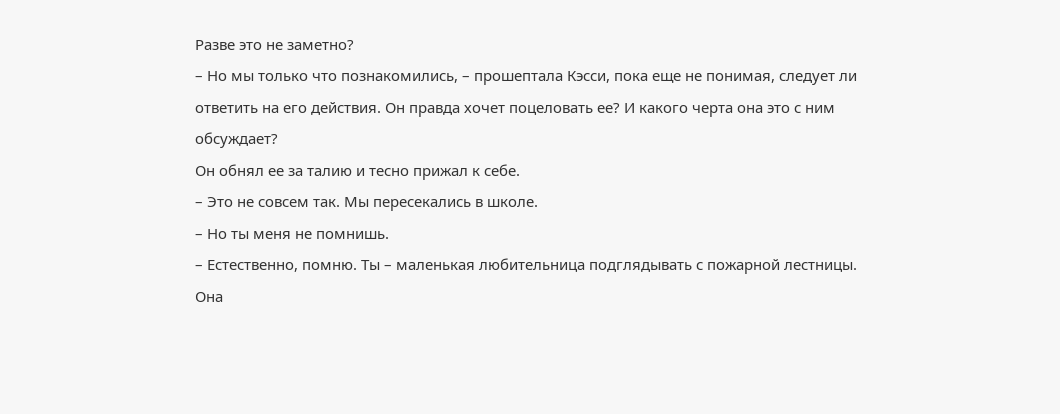Разве это не заметно?
– Но мы только что познакомились, – прошептала Кэсси, пока еще не понимая, следует ли ответить на его действия. Он правда хочет поцеловать ее? И какого черта она это с ним обсуждает?
Он обнял ее за талию и тесно прижал к себе.
– Это не совсем так. Мы пересекались в школе.
– Но ты меня не помнишь.
– Естественно, помню. Ты – маленькая любительница подглядывать с пожарной лестницы.
Она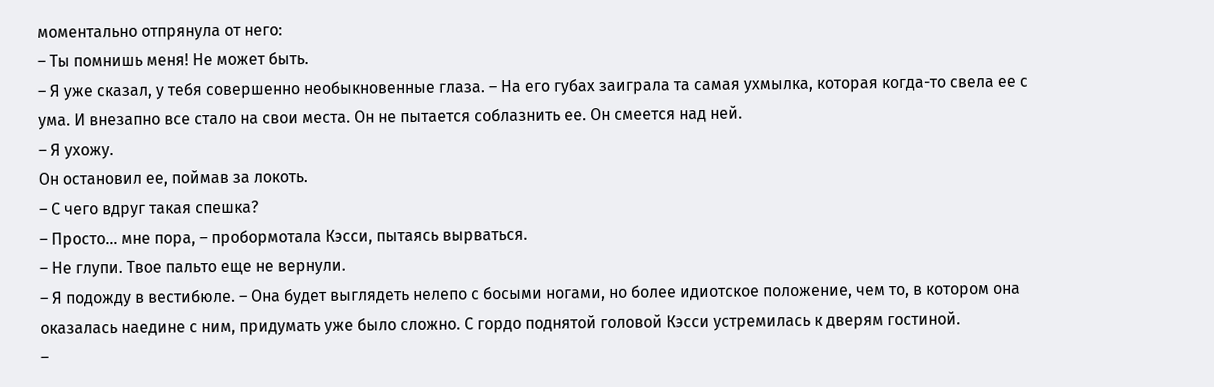моментально отпрянула от него:
– Ты помнишь меня! Не может быть.
– Я уже сказал, у тебя совершенно необыкновенные глаза. – На его губах заиграла та самая ухмылка, которая когда-то свела ее с ума. И внезапно все стало на свои места. Он не пытается соблазнить ее. Он смеется над ней.
– Я ухожу.
Он остановил ее, поймав за локоть.
– С чего вдруг такая спешка?
– Просто… мне пора, – пробормотала Кэсси, пытаясь вырваться.
– Не глупи. Твое пальто еще не вернули.
– Я подожду в вестибюле. – Она будет выглядеть нелепо с босыми ногами, но более идиотское положение, чем то, в котором она оказалась наедине с ним, придумать уже было сложно. С гордо поднятой головой Кэсси устремилась к дверям гостиной.
–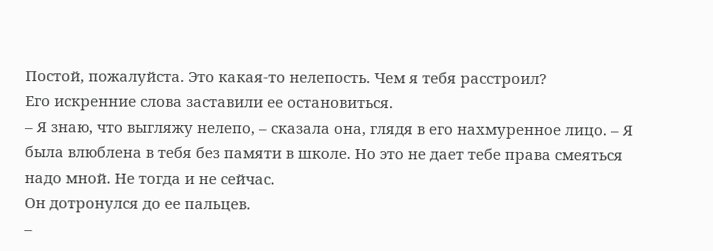Постой, пожалуйста. Это какая-то нелепость. Чем я тебя расстроил?
Его искренние слова заставили ее остановиться.
– Я знаю, что выгляжу нелепо, – сказала она, глядя в его нахмуренное лицо. – Я была влюблена в тебя без памяти в школе. Но это не дает тебе права смеяться надо мной. Не тогда и не сейчас.
Он дотронулся до ее пальцев.
–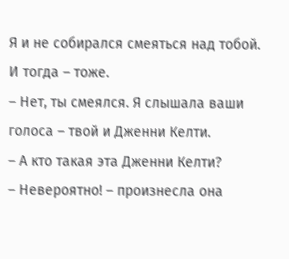Я и не собирался смеяться над тобой. И тогда – тоже.
– Нет, ты смеялся. Я слышала ваши голоса – твой и Дженни Келти.
– А кто такая эта Дженни Келти?
– Невероятно! – произнесла она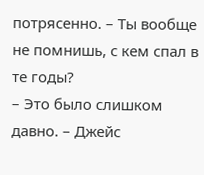потрясенно. – Ты вообще не помнишь, с кем спал в те годы?
– Это было слишком давно. – Джейс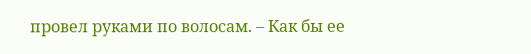провел руками по волосам. – Как бы ее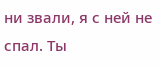ни звали, я с ней не спал. Ты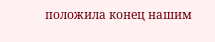положила конец нашим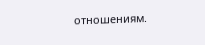отношениям.